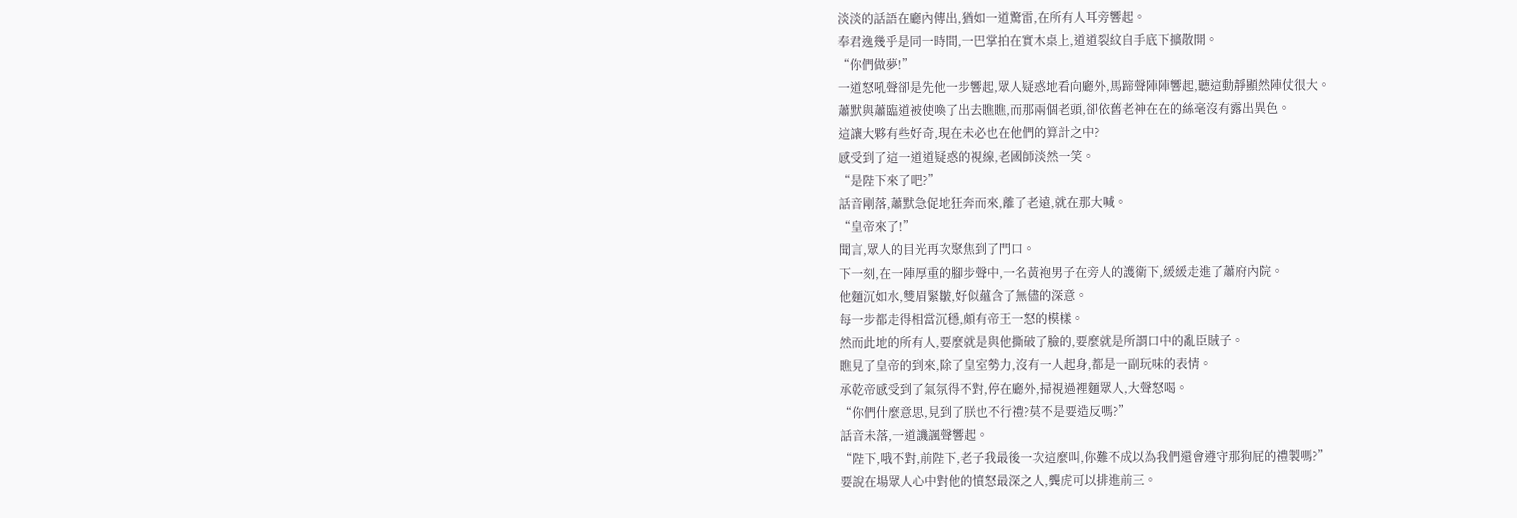淡淡的話語在廳內傳出,猶如一道驚雷,在所有人耳旁響起。
奉君逸幾乎是同一時間,一巴掌拍在實木桌上,道道裂紋自手底下擴散開。
“你們做夢!”
一道怒吼聲卻是先他一步響起,眾人疑惑地看向廳外,馬蹄聲陣陣響起,聽這動靜顯然陣仗很大。
蕭默與蕭臨道被使喚了出去瞧瞧,而那兩個老頭,卻依舊老神在在的絲毫沒有露出異色。
這讓大夥有些好奇,現在未必也在他們的算計之中?
感受到了這一道道疑惑的視線,老國師淡然一笑。
“是陛下來了吧?”
話音剛落,蕭默急促地狂奔而來,離了老遠,就在那大喊。
“皇帝來了!”
聞言,眾人的目光再次聚焦到了門口。
下一刻,在一陣厚重的腳步聲中,一名黃袍男子在旁人的護衛下,緩緩走進了蕭府內院。
他麵沉如水,雙眉緊皺,好似蘊含了無儘的深意。
每一步都走得相當沉穩,頗有帝王一怒的模樣。
然而此地的所有人,要麼就是與他撕破了臉的,要麼就是所謂口中的亂臣賊子。
瞧見了皇帝的到來,除了皇室勢力,沒有一人起身,都是一副玩味的表情。
承乾帝感受到了氣氛得不對,停在廳外,掃視過裡麵眾人,大聲怒喝。
“你們什麼意思,見到了朕也不行禮?莫不是要造反嗎?”
話音未落,一道譏諷聲響起。
“陛下,哦不對,前陛下,老子我最後一次這麼叫,你難不成以為我們還會遵守那狗屁的禮製嗎?”
要說在場眾人心中對他的憤怒最深之人,龔虎可以排進前三。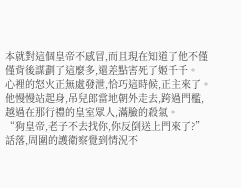本就對這個皇帝不感冒,而且現在知道了他不僅僅背後謀劃了這麼多,還差點害死了姬千千。
心裡的怒火正無處發泄,恰巧這時候,正主來了。
他慢慢站起身,吊兒郎當地朝外走去,跨過門檻,越過在那行禮的皇室眾人,滿臉的殺氣。
“狗皇帝,老子不去找你,你反倒送上門來了?”
話落,周圍的護衛察覺到情況不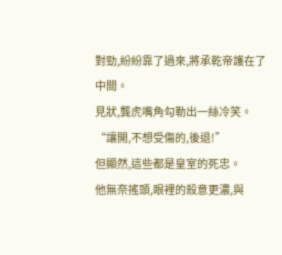對勁,紛紛靠了過來,將承乾帝護在了中間。
見狀,龔虎嘴角勾勒出一絲冷笑。
“讓開,不想受傷的,後退!”
但顯然,這些都是皇室的死忠。
他無奈搖頭,眼裡的殺意更濃,與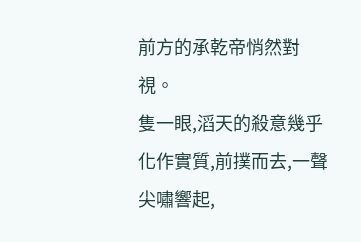前方的承乾帝悄然對視。
隻一眼,滔天的殺意幾乎化作實質,前撲而去,一聲尖嘯響起,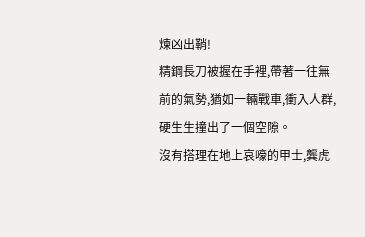煉凶出鞘!
精鋼長刀被握在手裡,帶著一往無前的氣勢,猶如一輛戰車,衝入人群,硬生生撞出了一個空隙。
沒有搭理在地上哀嚎的甲士,龔虎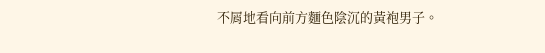不屑地看向前方麵色陰沉的黃袍男子。